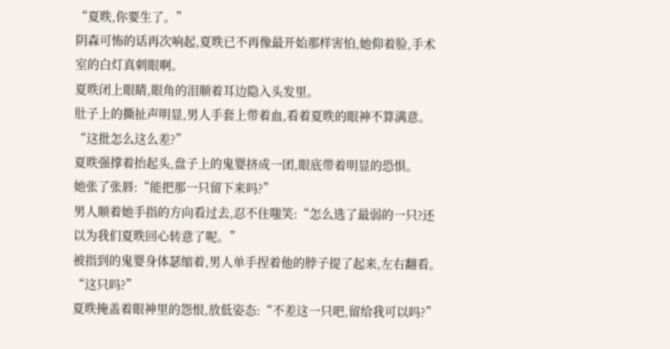“夏昳,你要生了。”
阴森可怖的话再次响起,夏昳已不再像最开始那样害怕,她仰着脸,手术室的白灯真刺眼啊。
夏昳闭上眼睛,眼角的泪顺着耳边隐入头发里。
肚子上的撕扯声明显,男人手套上带着血,看着夏昳的眼神不算满意。
“这批怎么这么差?”
夏昳强撑着抬起头,盘子上的鬼婴挤成一团,眼底带着明显的恐惧。
她张了张唇:“能把那一只留下来吗?”
男人顺着她手指的方向看过去,忍不住嗤笑:“怎么选了最弱的一只?还以为我们夏昳回心转意了呢。”
被指到的鬼婴身体瑟缩着,男人单手捏着他的脖子提了起来,左右翻看。
“这只吗?”
夏昳掩盖着眼神里的怨恨,放低姿态:“不差这一只吧,留给我可以吗?”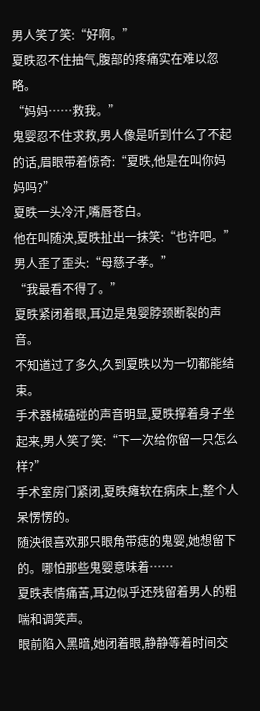男人笑了笑:“好啊。”
夏昳忍不住抽气,腹部的疼痛实在难以忽略。
“妈妈……救我。”
鬼婴忍不住求救,男人像是听到什么了不起的话,眉眼带着惊奇:“夏昳,他是在叫你妈妈吗?”
夏昳一头冷汗,嘴唇苍白。
他在叫随泱,夏昳扯出一抹笑:“也许吧。”
男人歪了歪头:“母慈子孝。”
“我最看不得了。”
夏昳紧闭着眼,耳边是鬼婴脖颈断裂的声音。
不知道过了多久,久到夏昳以为一切都能结束。
手术器械磕碰的声音明显,夏昳撑着身子坐起来,男人笑了笑:“下一次给你留一只怎么样?”
手术室房门紧闭,夏昳瘫软在病床上,整个人呆愣愣的。
随泱很喜欢那只眼角带痣的鬼婴,她想留下的。哪怕那些鬼婴意味着……
夏昳表情痛苦,耳边似乎还残留着男人的粗喘和调笑声。
眼前陷入黑暗,她闭着眼,静静等着时间交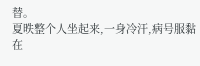替。
夏昳整个人坐起来,一身冷汗,病号服黏在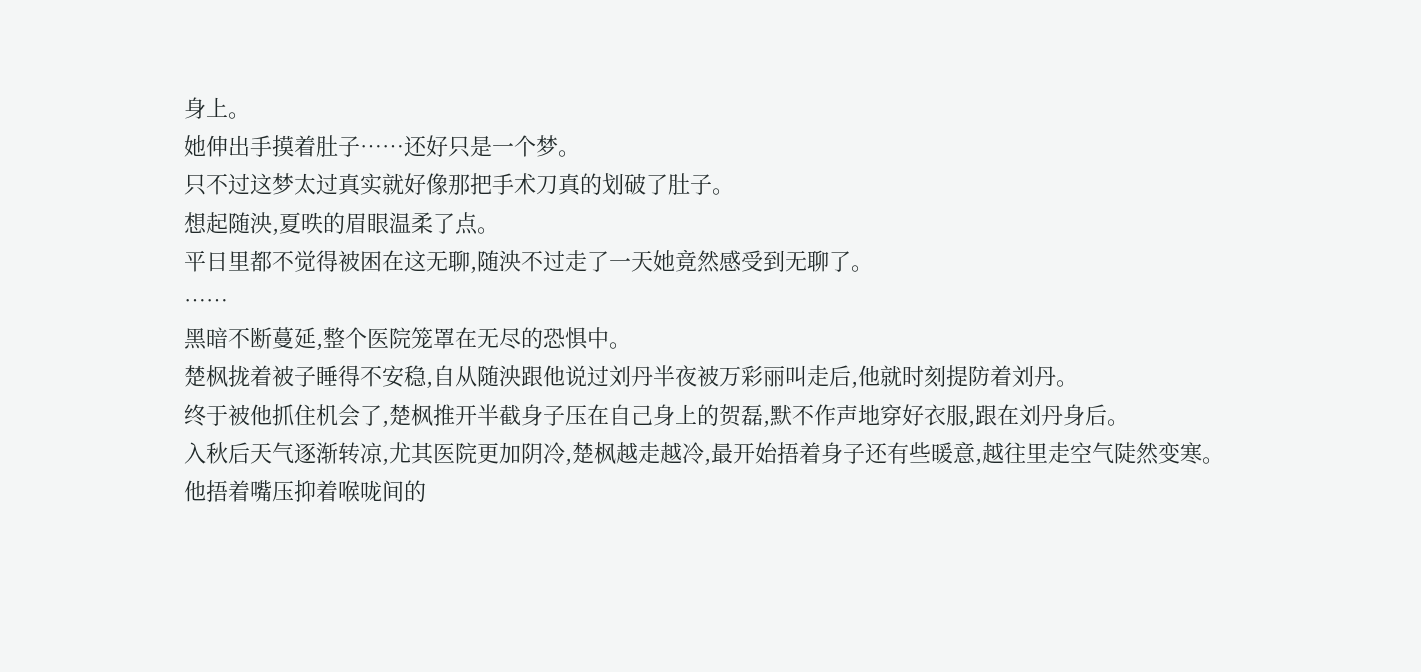身上。
她伸出手摸着肚子……还好只是一个梦。
只不过这梦太过真实就好像那把手术刀真的划破了肚子。
想起随泱,夏昳的眉眼温柔了点。
平日里都不觉得被困在这无聊,随泱不过走了一天她竟然感受到无聊了。
……
黑暗不断蔓延,整个医院笼罩在无尽的恐惧中。
楚枫拢着被子睡得不安稳,自从随泱跟他说过刘丹半夜被万彩丽叫走后,他就时刻提防着刘丹。
终于被他抓住机会了,楚枫推开半截身子压在自己身上的贺磊,默不作声地穿好衣服,跟在刘丹身后。
入秋后天气逐渐转凉,尤其医院更加阴冷,楚枫越走越冷,最开始捂着身子还有些暖意,越往里走空气陡然变寒。
他捂着嘴压抑着喉咙间的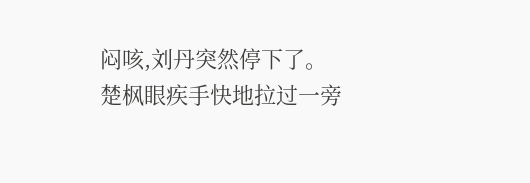闷咳,刘丹突然停下了。
楚枫眼疾手快地拉过一旁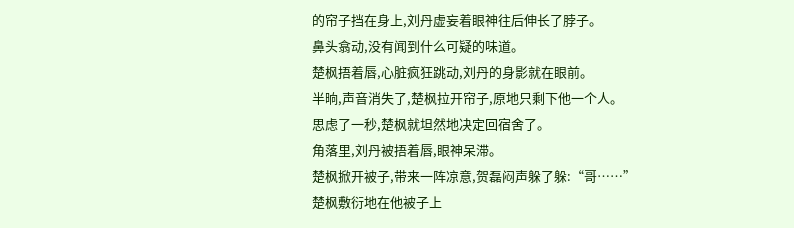的帘子挡在身上,刘丹虚妄着眼神往后伸长了脖子。
鼻头翕动,没有闻到什么可疑的味道。
楚枫捂着唇,心脏疯狂跳动,刘丹的身影就在眼前。
半晌,声音消失了,楚枫拉开帘子,原地只剩下他一个人。
思虑了一秒,楚枫就坦然地决定回宿舍了。
角落里,刘丹被捂着唇,眼神呆滞。
楚枫掀开被子,带来一阵凉意,贺磊闷声躲了躲:“哥……”
楚枫敷衍地在他被子上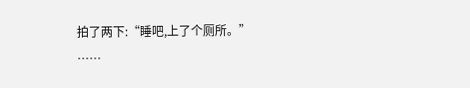拍了两下:“睡吧,上了个厕所。”
……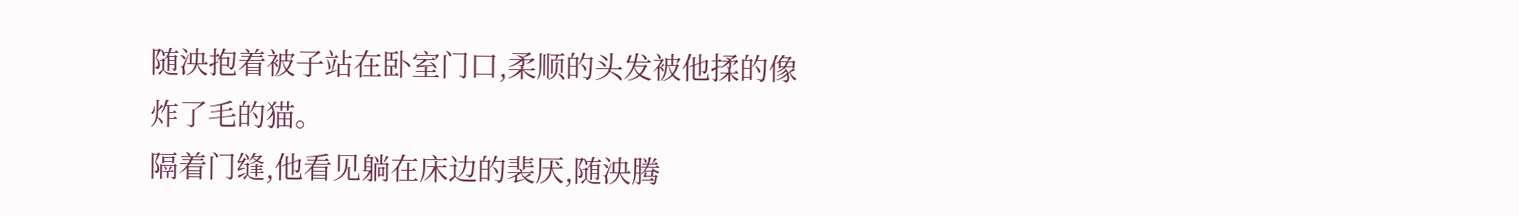随泱抱着被子站在卧室门口,柔顺的头发被他揉的像炸了毛的猫。
隔着门缝,他看见躺在床边的裴厌,随泱腾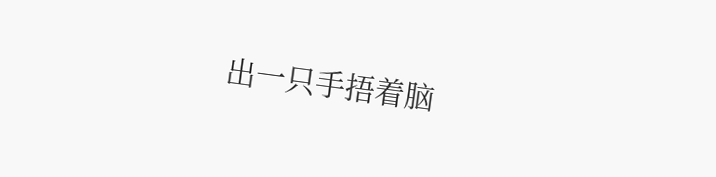出一只手捂着脑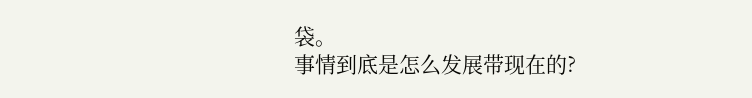袋。
事情到底是怎么发展带现在的?